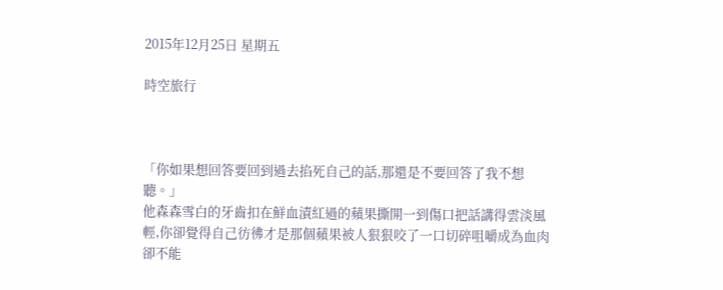2015年12月25日 星期五

時空旅行



「你如果想回答要回到過去掐死自己的話,那還是不要回答了我不想聽。」
他森森雪白的牙齒扣在鮮血漬紅過的蘋果撕開一到傷口把話講得雲淡風輕,你卻覺得自己彷彿才是那個蘋果被人狠狠咬了一口切碎咀嚼成為血肉卻不能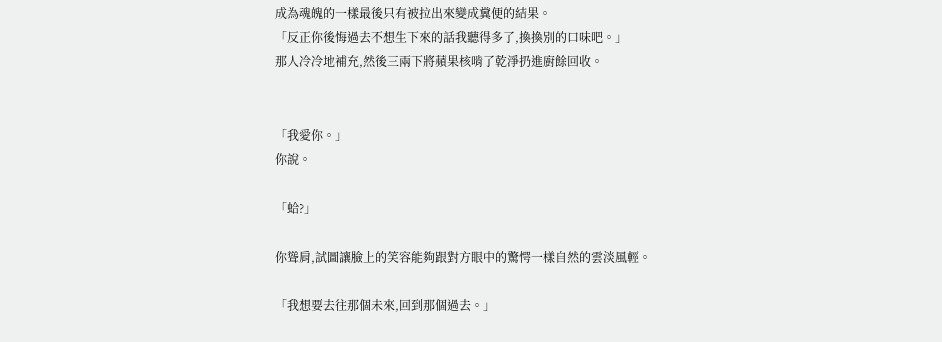成為魂魄的一樣最後只有被拉出來變成糞便的結果。
「反正你後悔過去不想生下來的話我聽得多了,換換別的口味吧。」
那人冷冷地補充,然後三兩下將蘋果核啃了乾淨扔進廚餘回收。


「我愛你。」
你說。

「蛤?」

你聳肩,試圖讓臉上的笑容能夠跟對方眼中的驚愕一樣自然的雲淡風輕。

「我想要去往那個未來,回到那個過去。」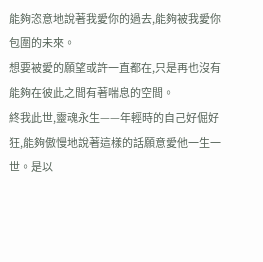能夠恣意地說著我愛你的過去,能夠被我愛你包圍的未來。
想要被愛的願望或許一直都在,只是再也沒有能夠在彼此之間有著喘息的空間。
終我此世,靈魂永生——年輕時的自己好倔好狂,能夠傲慢地說著這樣的話願意愛他一生一世。是以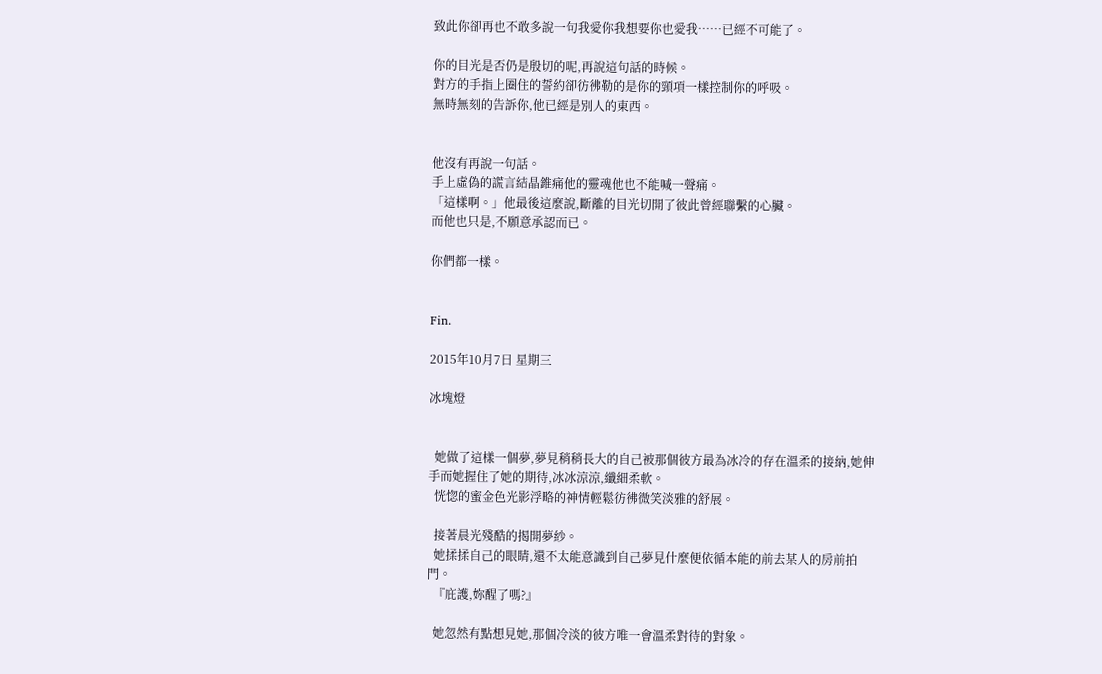致此你卻再也不敢多說一句我愛你我想要你也愛我……已經不可能了。

你的目光是否仍是殷切的呢,再說這句話的時候。
對方的手指上圈住的誓約卻彷彿勒的是你的頸項一樣控制你的呼吸。
無時無刻的告訴你,他已經是別人的東西。


他沒有再說一句話。
手上虛偽的謊言結晶錐痛他的靈魂他也不能喊一聲痛。
「這樣啊。」他最後這麼說,斷離的目光切開了彼此曾經聯繫的心臟。
而他也只是,不願意承認而已。

你們都一樣。


Fin.

2015年10月7日 星期三

冰塊燈


  她做了這樣一個夢,夢見稍稍長大的自己被那個彼方最為冰冷的存在溫柔的接納,她伸手而她握住了她的期待,冰冰涼涼,纖細柔軟。
  恍惚的蜜金色光影浮略的神情輕鬆彷彿微笑淡雅的舒展。

  接著晨光殘酷的揭開夢紗。
  她揉揉自己的眼睛,還不太能意識到自己夢見什麼便依循本能的前去某人的房前拍門。
  『庇護,妳醒了嗎?』

  她忽然有點想見她,那個冷淡的彼方唯一會溫柔對待的對象。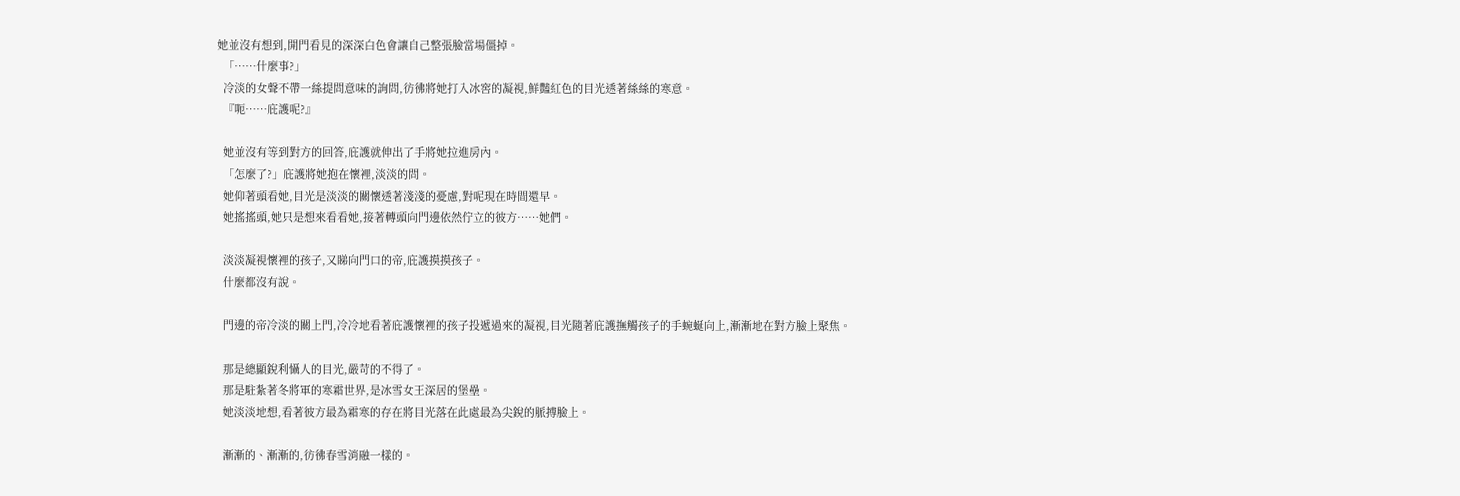她並沒有想到,開門看見的深深白色會讓自己整張臉當場僵掉。
  「……什麼事?」
  冷淡的女聲不帶一絲提問意味的詢問,彷彿將她打入冰窖的凝視,鮮豔紅色的目光透著絲絲的寒意。
  『呃……庇護呢?』

  她並沒有等到對方的回答,庇護就伸出了手將她拉進房內。
  「怎麼了?」庇護將她抱在懷裡,淡淡的問。
  她仰著頭看她,目光是淡淡的關懷透著淺淺的憂慮,對呢現在時間還早。
  她搖搖頭,她只是想來看看她,接著轉頭向門邊依然佇立的彼方……她們。

  淡淡凝視懷裡的孩子,又睇向門口的帝,庇護摸摸孩子。
  什麼都沒有說。

  門邊的帝冷淡的關上門,冷冷地看著庇護懷裡的孩子投遞過來的凝視,目光隨著庇護撫觸孩子的手蜿蜒向上,漸漸地在對方臉上聚焦。

  那是總顯銳利懾人的目光,嚴苛的不得了。
  那是駐紮著冬將軍的寒霜世界,是冰雪女王深居的堡壘。
  她淡淡地想,看著彼方最為霜寒的存在將目光落在此處最為尖銳的脈搏臉上。

  漸漸的、漸漸的,彷彿春雪消融一樣的。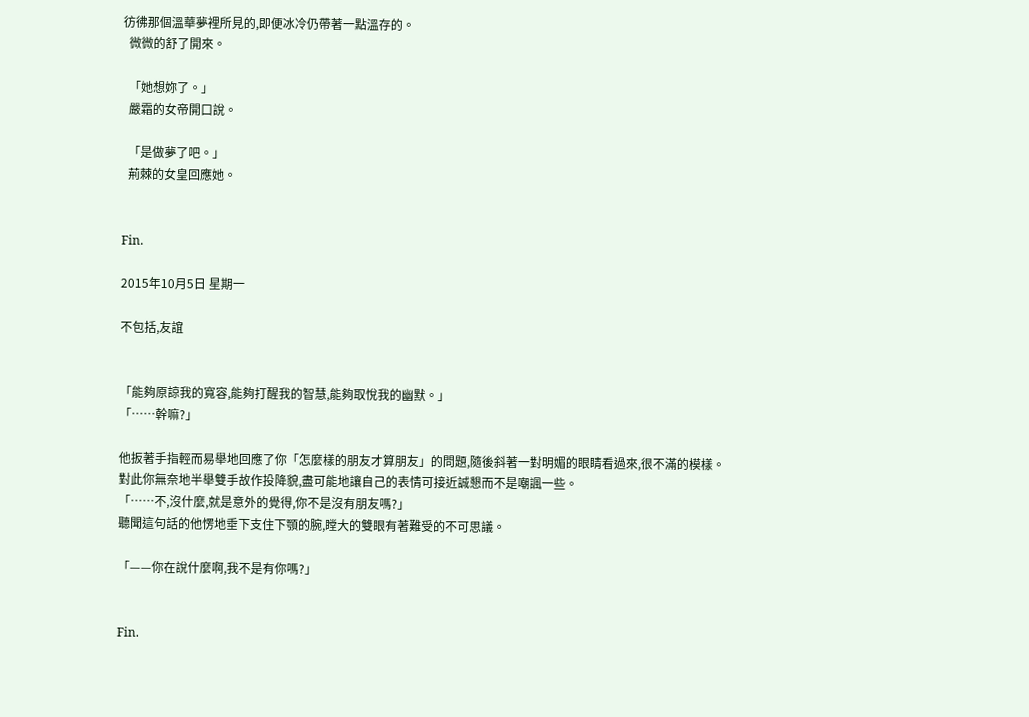彷彿那個溫華夢裡所見的,即便冰冷仍帶著一點溫存的。
  微微的舒了開來。

  「她想妳了。」
  嚴霜的女帝開口說。

  「是做夢了吧。」
  荊棘的女皇回應她。


Fin.

2015年10月5日 星期一

不包括,友誼


「能夠原諒我的寬容,能夠打醒我的智慧,能夠取悅我的幽默。」
「……幹嘛?」

他扳著手指輕而易舉地回應了你「怎麼樣的朋友才算朋友」的問題,隨後斜著一對明媚的眼睛看過來,很不滿的模樣。
對此你無奈地半舉雙手故作投降貌,盡可能地讓自己的表情可接近誠懇而不是嘲諷一些。
「……不,沒什麼,就是意外的覺得,你不是沒有朋友嗎?」
聽聞這句話的他愣地垂下支住下顎的腕,瞠大的雙眼有著難受的不可思議。

「——你在說什麼啊,我不是有你嗎?」


Fin.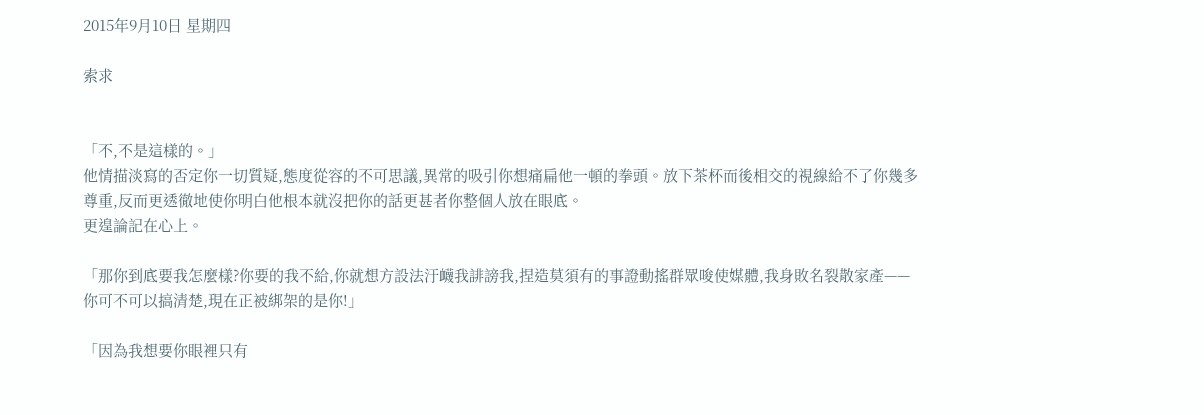2015年9月10日 星期四

索求


「不,不是這樣的。」
他情描淡寫的否定你一切質疑,態度從容的不可思議,異常的吸引你想痛扁他一頓的拳頭。放下茶杯而後相交的視線給不了你幾多尊重,反而更透徹地使你明白他根本就沒把你的話更甚者你整個人放在眼底。
更遑論記在心上。

「那你到底要我怎麼樣?你要的我不給,你就想方設法汙衊我誹謗我,捏造莫須有的事證動搖群眾唆使媒體,我身敗名裂散家產——你可不可以搞清楚,現在正被綁架的是你!」

「因為我想要你眼裡只有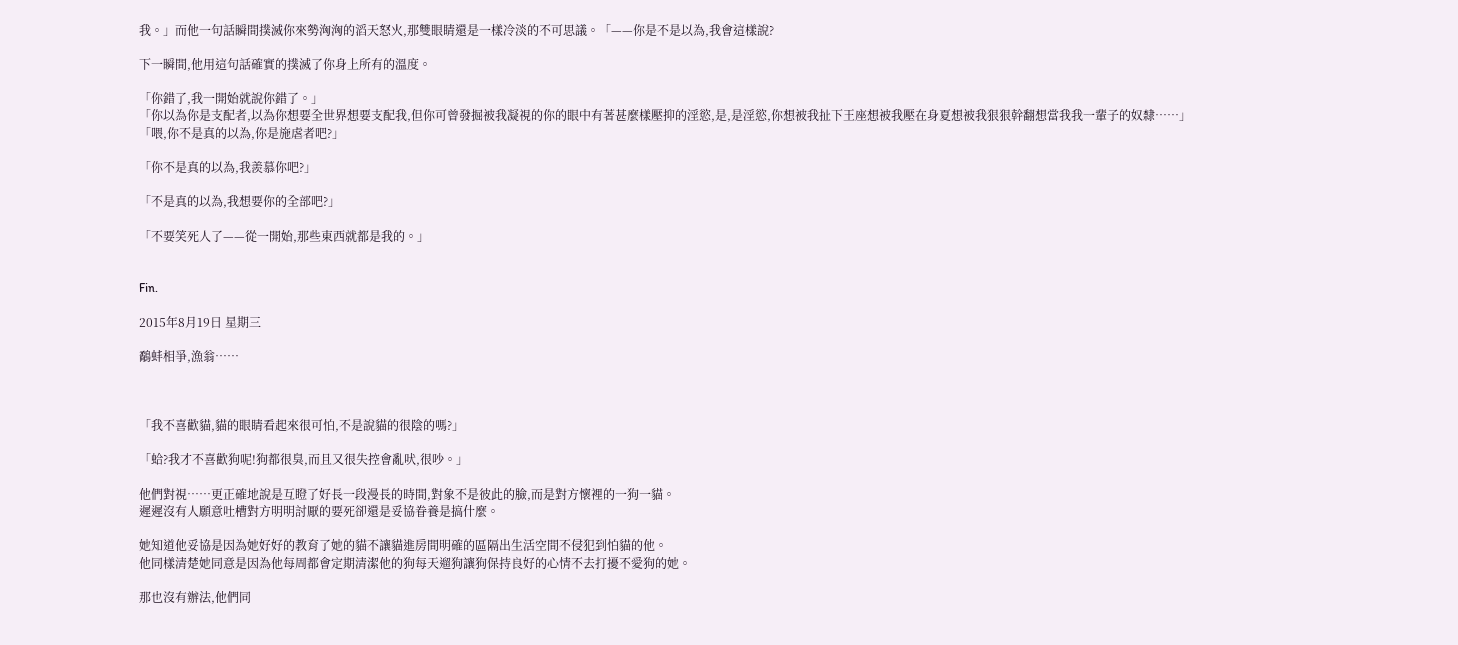我。」而他一句話瞬間撲滅你來勢洶洶的滔天怒火,那雙眼睛還是一樣冷淡的不可思議。「——你是不是以為,我會這樣說?

下一瞬間,他用這句話確實的撲滅了你身上所有的溫度。

「你錯了,我一開始就說你錯了。」
「你以為你是支配者,以為你想要全世界想要支配我,但你可曾發掘被我凝視的你的眼中有著甚麼樣壓抑的淫慾,是,是淫慾,你想被我扯下王座想被我壓在身夏想被我狠狠幹翻想當我我一輩子的奴隸……」
「喂,你不是真的以為,你是施虐者吧?」

「你不是真的以為,我羨慕你吧?」

「不是真的以為,我想要你的全部吧?」

「不要笑死人了——從一開始,那些東西就都是我的。」


Fin.

2015年8月19日 星期三

鷸蚌相爭,漁翁……



「我不喜歡貓,貓的眼睛看起來很可怕,不是說貓的很陰的嗎?」

「蛤?我才不喜歡狗呢!狗都很臭,而且又很失控會亂吠,很吵。」

他們對視……更正確地說是互瞪了好長一段漫長的時間,對象不是彼此的臉,而是對方懷裡的一狗一貓。
遲遲沒有人願意吐槽對方明明討厭的要死卻還是妥協眷養是搞什麼。

她知道他妥協是因為她好好的教育了她的貓不讓貓進房間明確的區隔出生活空間不侵犯到怕貓的他。
他同樣清楚她同意是因為他每周都會定期清潔他的狗每天遛狗讓狗保持良好的心情不去打擾不愛狗的她。

那也沒有辦法,他們同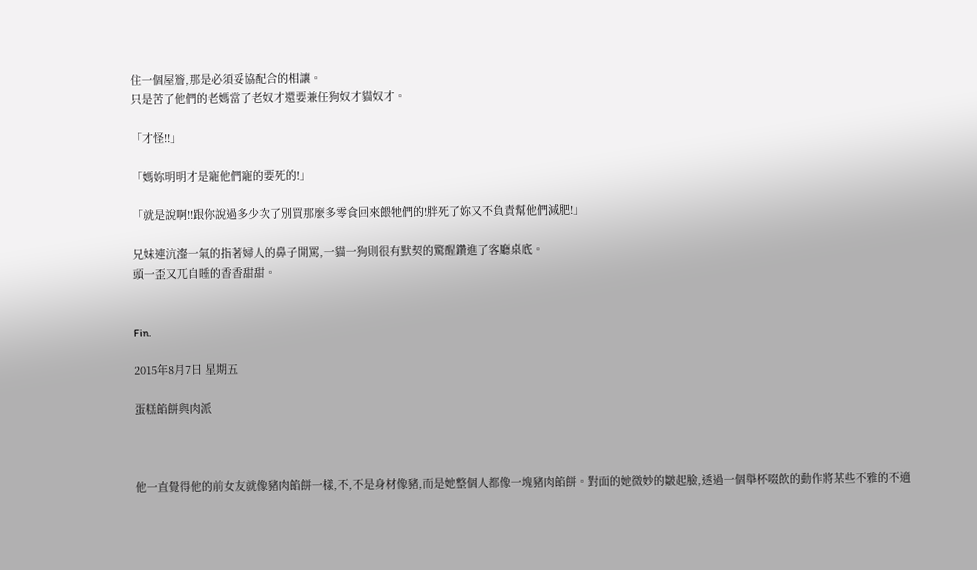住一個屋簷,那是必須妥協配合的相讓。
只是苦了他們的老媽當了老奴才還要兼任狗奴才貓奴才。

「才怪!!」

「媽妳明明才是寵他們寵的要死的!」

「就是說啊!!跟你說過多少次了別買那麼多零食回來餵牠們的!胖死了妳又不負責幫他們減肥!」

兄妹連沆瀣一氣的指著婦人的鼻子開罵,一貓一狗則很有默契的驚醒鑽進了客廳桌底。
頭一歪又兀自睡的香香甜甜。


Fin.

2015年8月7日 星期五

蛋糕餡餅與肉派



他一直覺得他的前女友就像豬肉餡餅一樣,不,不是身材像豬,而是她整個人都像一塊豬肉餡餅。對面的她微妙的皺起臉,透過一個舉杯啜飲的動作將某些不雅的不適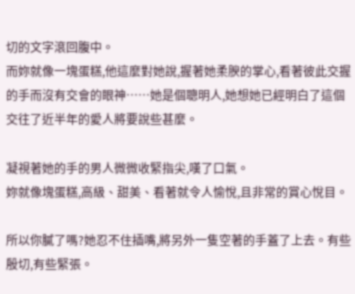切的文字滾回腹中。
而妳就像一塊蛋糕,他這麼對她說,握著她柔腴的掌心,看著彼此交握的手而沒有交會的眼神……她是個聰明人,她想她已經明白了這個交往了近半年的愛人將要說些甚麼。

凝視著她的手的男人微微收緊指尖,嘆了口氣。
妳就像塊蛋糕,高級、甜美、看著就令人愉悅,且非常的賞心悅目。

所以你膩了嗎?她忍不住插嘴,將另外一隻空著的手蓋了上去。有些殷切,有些緊張。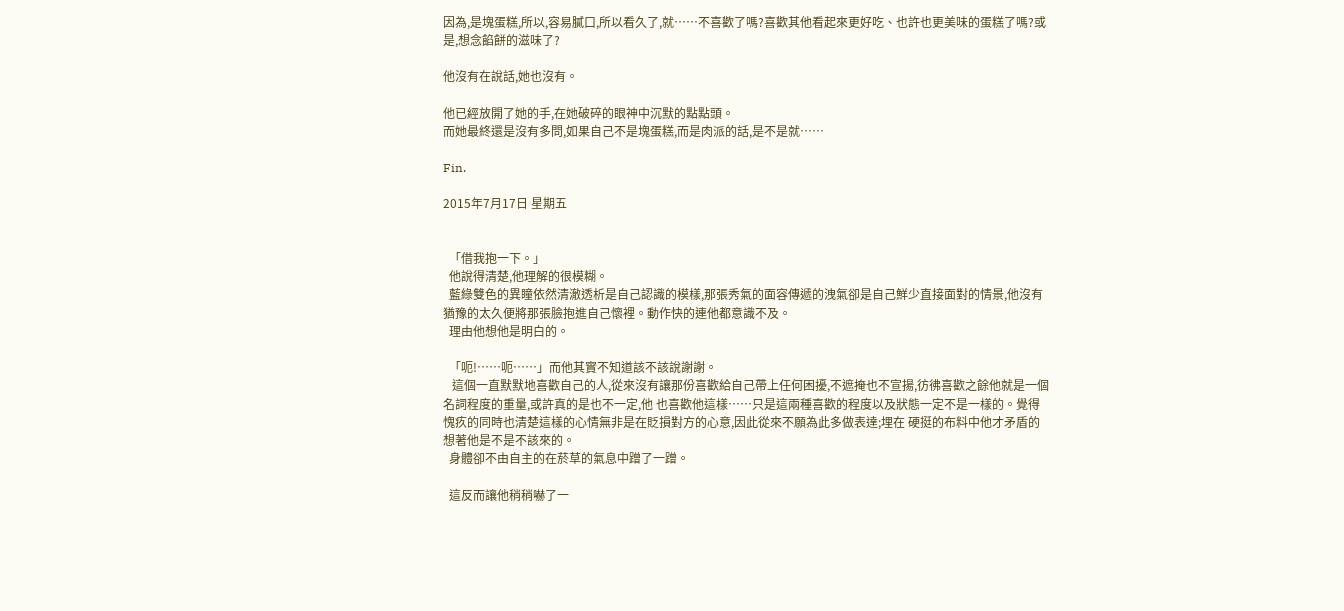因為,是塊蛋糕,所以,容易膩口,所以看久了,就……不喜歡了嗎?喜歡其他看起來更好吃、也許也更美味的蛋糕了嗎?或是,想念餡餅的滋味了?

他沒有在說話,她也沒有。

他已經放開了她的手,在她破碎的眼神中沉默的點點頭。
而她最終還是沒有多問,如果自己不是塊蛋糕,而是肉派的話,是不是就……

Fin.

2015年7月17日 星期五


  「借我抱一下。」
  他說得清楚,他理解的很模糊。
  藍綠雙色的異瞳依然清澈透析是自己認識的模樣,那張秀氣的面容傳遞的洩氣卻是自己鮮少直接面對的情景,他沒有猶豫的太久便將那張臉抱進自己懷裡。動作快的連他都意識不及。
  理由他想他是明白的。

  「呃!……呃……」而他其實不知道該不該說謝謝。
   這個一直默默地喜歡自己的人,從來沒有讓那份喜歡給自己帶上任何困擾,不遮掩也不宣揚,彷彿喜歡之餘他就是一個名詞程度的重量,或許真的是也不一定,他 也喜歡他這樣……只是這兩種喜歡的程度以及狀態一定不是一樣的。覺得愧疚的同時也清楚這樣的心情無非是在貶損對方的心意,因此從來不願為此多做表達;埋在 硬挺的布料中他才矛盾的想著他是不是不該來的。
  身體卻不由自主的在菸草的氣息中蹭了一蹭。

  這反而讓他稍稍嚇了一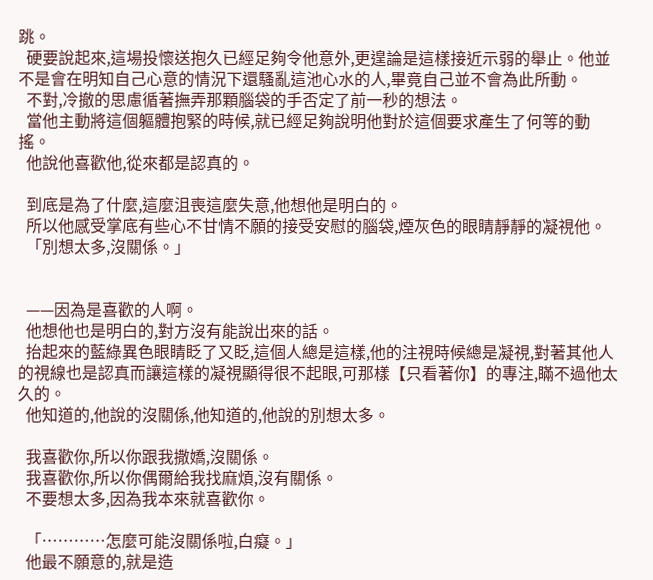跳。
  硬要說起來,這場投懷送抱久已經足夠令他意外,更遑論是這樣接近示弱的舉止。他並不是會在明知自己心意的情況下還騷亂這池心水的人,畢竟自己並不會為此所動。
  不對,冷撤的思慮循著撫弄那顆腦袋的手否定了前一秒的想法。
  當他主動將這個軀體抱緊的時候,就已經足夠說明他對於這個要求產生了何等的動搖。
  他說他喜歡他,從來都是認真的。

  到底是為了什麼,這麼沮喪這麼失意,他想他是明白的。
  所以他感受掌底有些心不甘情不願的接受安慰的腦袋,煙灰色的眼睛靜靜的凝視他。
  「別想太多,沒關係。」


  ——因為是喜歡的人啊。
  他想他也是明白的,對方沒有能說出來的話。
  抬起來的藍綠異色眼睛眨了又眨,這個人總是這樣,他的注視時候總是凝視,對著其他人的視線也是認真而讓這樣的凝視顯得很不起眼,可那樣【只看著你】的專注,瞞不過他太久的。
  他知道的,他說的沒關係,他知道的,他說的別想太多。

  我喜歡你,所以你跟我撒嬌,沒關係。
  我喜歡你,所以你偶爾給我找麻煩,沒有關係。
  不要想太多,因為我本來就喜歡你。

  「…………怎麼可能沒關係啦,白癡。」
  他最不願意的,就是造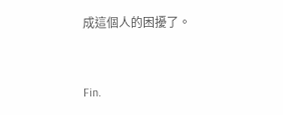成這個人的困擾了。


Fin.